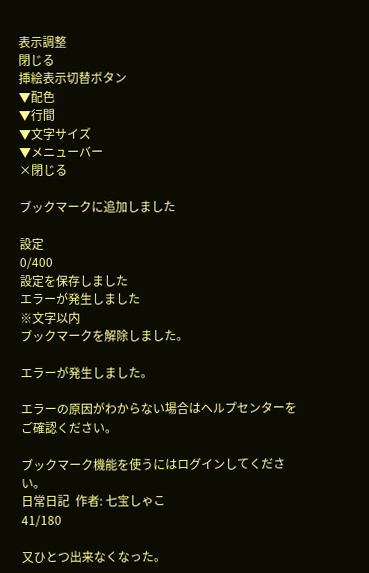表示調整
閉じる
挿絵表示切替ボタン
▼配色
▼行間
▼文字サイズ
▼メニューバー
×閉じる

ブックマークに追加しました

設定
0/400
設定を保存しました
エラーが発生しました
※文字以内
ブックマークを解除しました。

エラーが発生しました。

エラーの原因がわからない場合はヘルプセンターをご確認ください。

ブックマーク機能を使うにはログインしてください。
日常日記  作者: 七宝しゃこ
41/180

又ひとつ出来なくなった。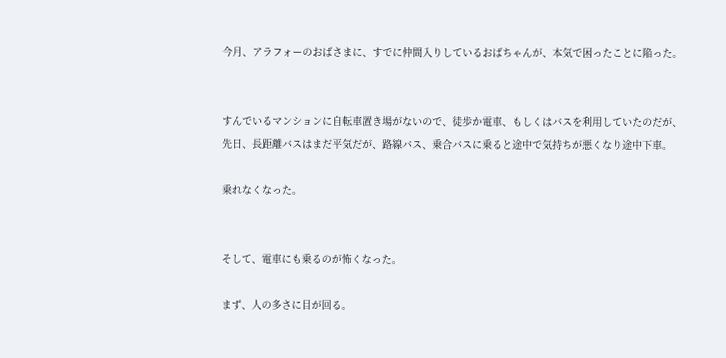今月、アラフォーのおばさまに、すでに仲間入りしているおばちゃんが、本気で困ったことに陥った。


すんでいるマンションに自転車置き場がないので、徒歩か電車、もしくはバスを利用していたのだが、先日、長距離バスはまだ平気だが、路線バス、乗合バスに乗ると途中で気持ちが悪くなり途中下車。

乗れなくなった。


そして、電車にも乗るのが怖くなった。

まず、人の多さに目が回る。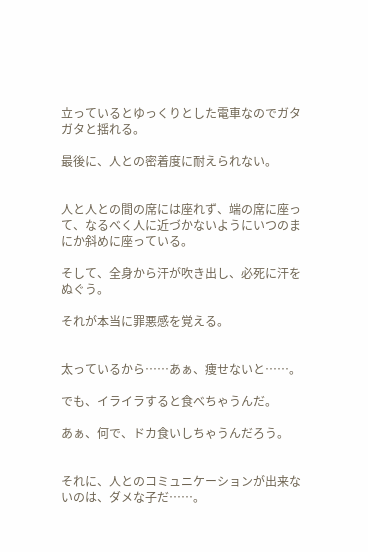立っているとゆっくりとした電車なのでガタガタと揺れる。

最後に、人との密着度に耐えられない。


人と人との間の席には座れず、端の席に座って、なるべく人に近づかないようにいつのまにか斜めに座っている。

そして、全身から汗が吹き出し、必死に汗をぬぐう。

それが本当に罪悪感を覚える。


太っているから……あぁ、痩せないと……。

でも、イライラすると食べちゃうんだ。

あぁ、何で、ドカ食いしちゃうんだろう。


それに、人とのコミュニケーションが出来ないのは、ダメな子だ……。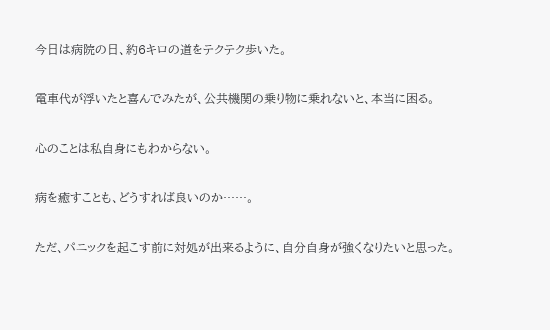今日は病院の日、約6キロの道をテクテク歩いた。

電車代が浮いたと喜んでみたが、公共機関の乗り物に乗れないと、本当に困る。

心のことは私自身にもわからない。

病を癒すことも、どうすれば良いのか……。

ただ、パニックを起こす前に対処が出来るように、自分自身が強くなりたいと思った。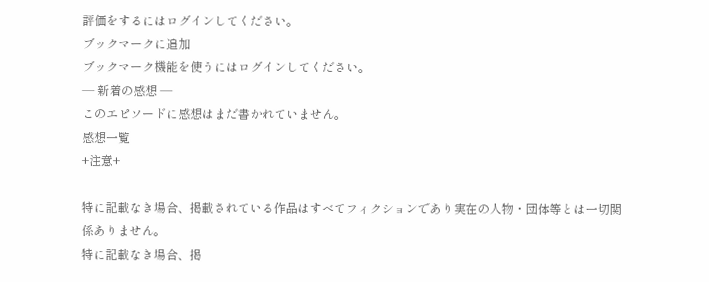評価をするにはログインしてください。
ブックマークに追加
ブックマーク機能を使うにはログインしてください。
― 新着の感想 ―
このエピソードに感想はまだ書かれていません。
感想一覧
+注意+

特に記載なき場合、掲載されている作品はすべてフィクションであり実在の人物・団体等とは一切関係ありません。
特に記載なき場合、掲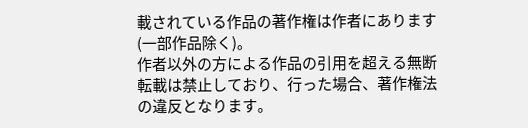載されている作品の著作権は作者にあります(一部作品除く)。
作者以外の方による作品の引用を超える無断転載は禁止しており、行った場合、著作権法の違反となります。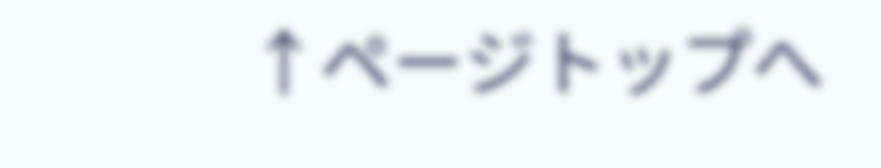↑ページトップへ